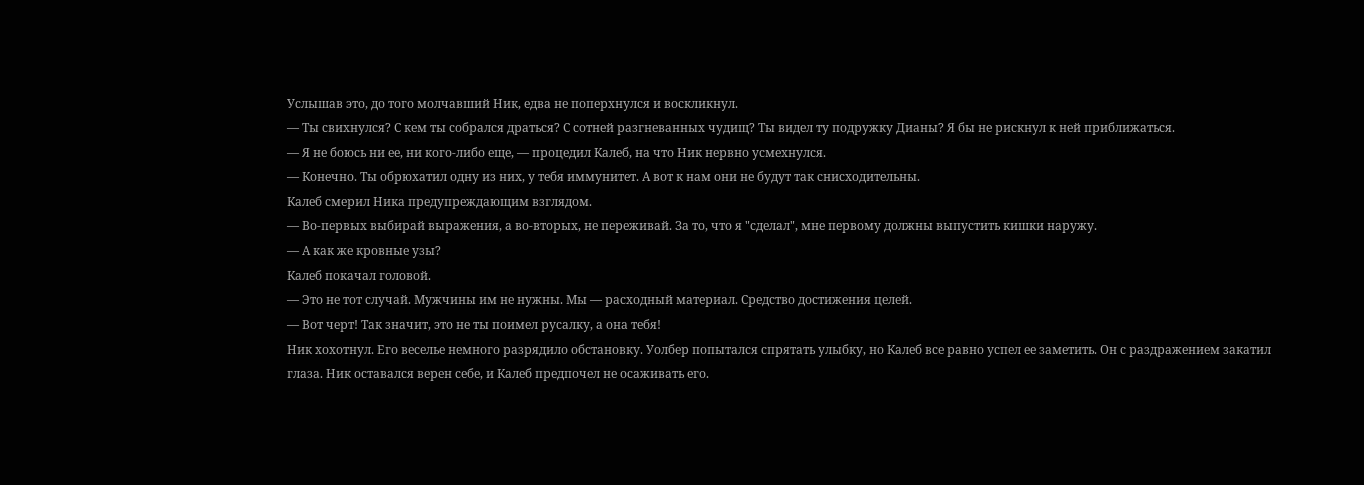Услышав это, до того молчавший Ник, едва не поперхнулся и воскликнул.
— Ты свихнулся? С кем ты собрался драться? С сотней разгневанных чудищ? Ты видел ту подружку Дианы? Я бы не рискнул к ней приближаться.
— Я не боюсь ни ее, ни кого-либо еще, — процедил Калеб, на что Ник нервно усмехнулся.
— Конечно. Ты обрюхатил одну из них, у тебя иммунитет. А вот к нам они не будут так снисходительны.
Калеб смерил Ника предупреждающим взглядом.
— Во-первых выбирай выражения, а во-вторых, не переживай. За то, что я "сделал", мне первому должны выпустить кишки наружу.
— А как же кровные узы?
Калеб покачал головой.
— Это не тот случай. Мужчины им не нужны. Мы — расходный материал. Средство достижения целей.
— Вот черт! Так значит, это не ты поимел русалку, а она тебя!
Ник хохотнул. Его веселье немного разрядило обстановку. Уолбер попытался спрятать улыбку, но Калеб все равно успел ее заметить. Он с раздражением закатил глаза. Ник оставался верен себе, и Калеб предпочел не осаживать его.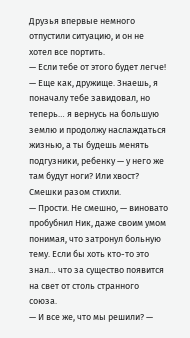Друзья впервые немного отпустили ситуацию, и он не хотел все портить.
— Если тебе от этого будет легче!
— Еще как, дружище. Знаешь, я поначалу тебе завидовал, но теперь… я вернусь на большую землю и продолжу наслаждаться жизнью, а ты будешь менять подгузники, ребенку — у него же там будут ноги? Или хвост?
Смешки разом стихли.
— Прости. Не смешно, — виновато пробубнил Ник, даже своим умом понимая, что затронул больную тему. Если бы хоть кто-то это знал… что за существо появится на свет от столь странного союза.
— И все же, что мы решили? —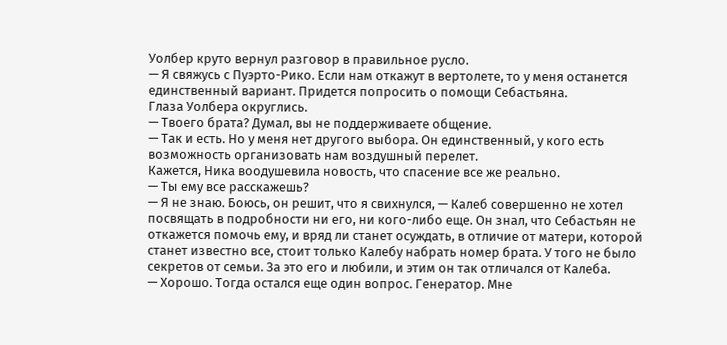Уолбер круто вернул разговор в правильное русло.
— Я свяжусь с Пуэрто-Рико. Если нам откажут в вертолете, то у меня останется единственный вариант. Придется попросить о помощи Себастьяна.
Глаза Уолбера округлись.
— Твоего брата? Думал, вы не поддерживаете общение.
— Так и есть. Но у меня нет другого выбора. Он единственный, у кого есть возможность организовать нам воздушный перелет.
Кажется, Ника воодушевила новость, что спасение все же реально.
— Ты ему все расскажешь?
— Я не знаю. Боюсь, он решит, что я свихнулся, — Калеб совершенно не хотел посвящать в подробности ни его, ни кого-либо еще. Он знал, что Себастьян не откажется помочь ему, и вряд ли станет осуждать, в отличие от матери, которой станет известно все, стоит только Калебу набрать номер брата. У того не было секретов от семьи. За это его и любили, и этим он так отличался от Калеба.
— Хорошо. Тогда остался еще один вопрос. Генератор. Мне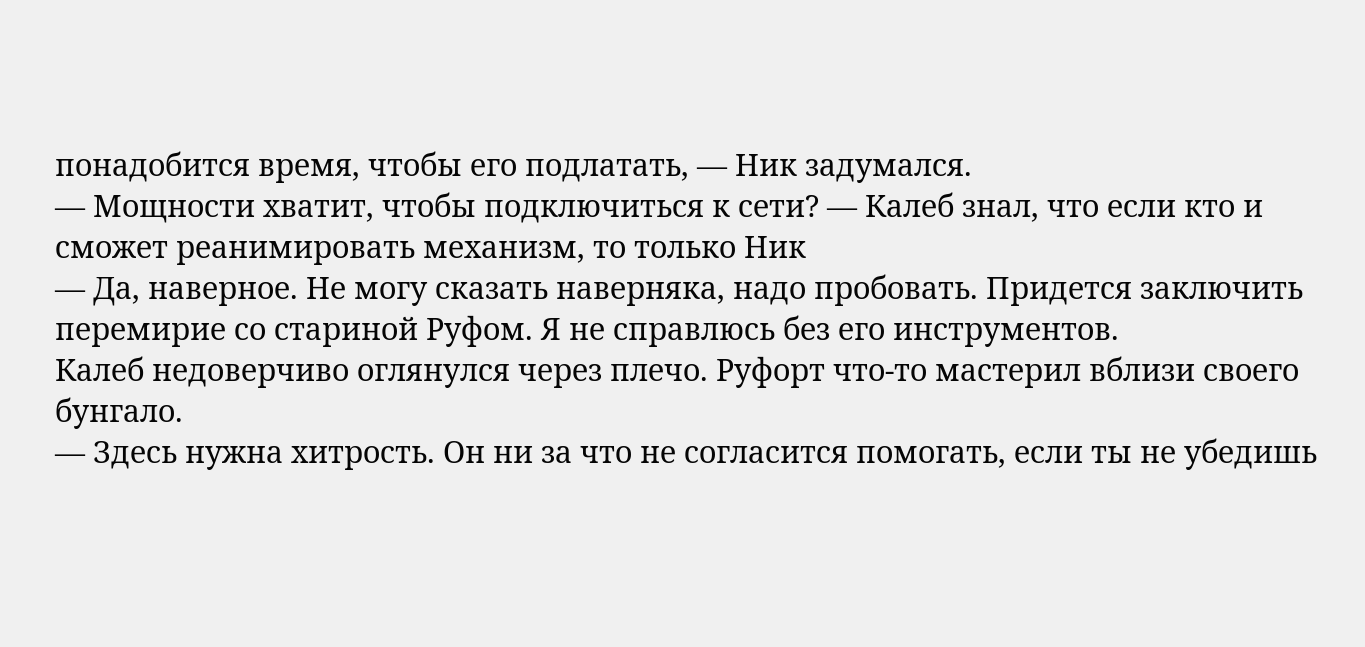понадобится время, чтобы его подлатать, — Ник задумался.
— Мощности хватит, чтобы подключиться к сети? — Калеб знал, что если кто и сможет реанимировать механизм, то только Ник
— Да, наверное. Не могу сказать наверняка, надо пробовать. Придется заключить перемирие со стариной Руфом. Я не справлюсь без его инструментов.
Калеб недоверчиво оглянулся через плечо. Руфорт что-то мастерил вблизи своего бунгало.
— Здесь нужна хитрость. Он ни за что не согласится помогать, если ты не убедишь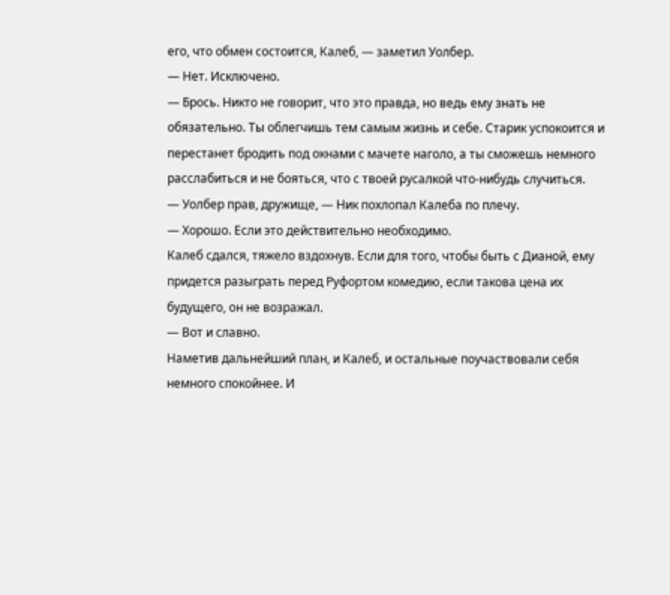его, что обмен состоится, Калеб, — заметил Уолбер.
— Нет. Исключено.
— Брось. Никто не говорит, что это правда, но ведь ему знать не обязательно. Ты облегчишь тем самым жизнь и себе. Старик успокоится и перестанет бродить под окнами с мачете наголо, а ты сможешь немного расслабиться и не бояться, что с твоей русалкой что-нибудь случиться.
— Уолбер прав, дружище, — Ник похлопал Калеба по плечу.
— Хорошо. Если это действительно необходимо.
Калеб сдался, тяжело вздохнув. Если для того, чтобы быть с Дианой, ему придется разыграть перед Руфортом комедию, если такова цена их будущего, он не возражал.
— Вот и славно.
Наметив дальнейший план, и Калеб, и остальные поучаствовали себя немного спокойнее. И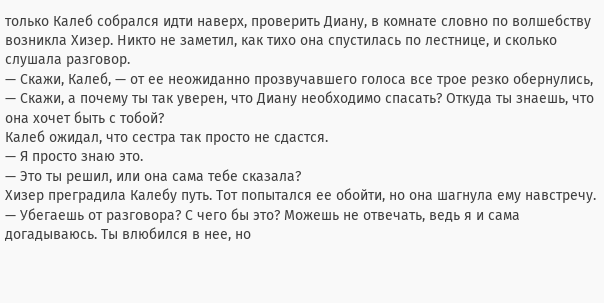только Калеб собрался идти наверх, проверить Диану, в комнате словно по волшебству возникла Хизер. Никто не заметил, как тихо она спустилась по лестнице, и сколько слушала разговор.
— Скажи, Калеб, — от ее неожиданно прозвучавшего голоса все трое резко обернулись, — Скажи, а почему ты так уверен, что Диану необходимо спасать? Откуда ты знаешь, что она хочет быть с тобой?
Калеб ожидал, что сестра так просто не сдастся.
— Я просто знаю это.
— Это ты решил, или она сама тебе сказала?
Хизер преградила Калебу путь. Тот попытался ее обойти, но она шагнула ему навстречу.
— Убегаешь от разговора? С чего бы это? Можешь не отвечать, ведь я и сама догадываюсь. Ты влюбился в нее, но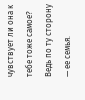чувствует ли она к тебе тоже самое? Ведь по ту сторону — ее семья.